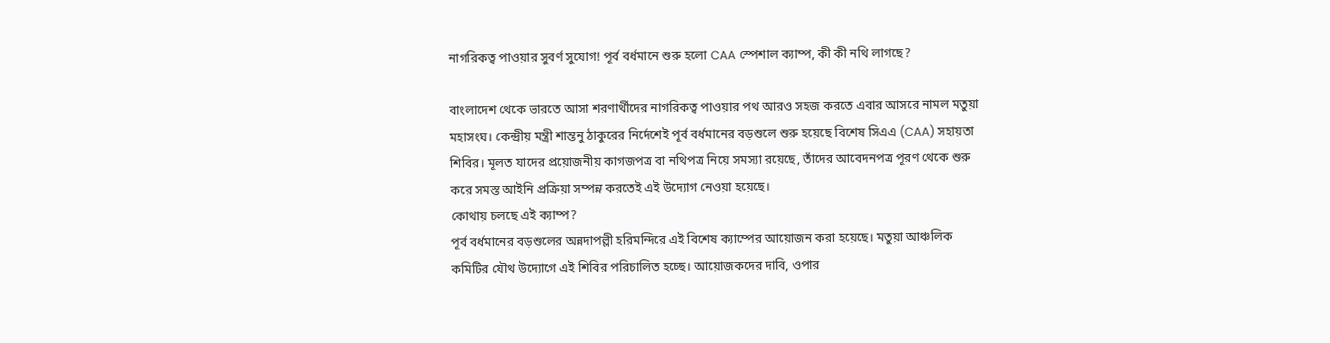নাগরিকত্ব পাওয়ার সুবর্ণ সুযোগ! পূর্ব বর্ধমানে শুরু হলো CAA স্পেশাল ক্যাম্প, কী কী নথি লাগছে?

বাংলাদেশ থেকে ভারতে আসা শরণার্থীদের নাগরিকত্ব পাওয়ার পথ আরও সহজ করতে এবার আসরে নামল মতুয়া মহাসংঘ। কেন্দ্রীয় মন্ত্রী শান্তনু ঠাকুরের নির্দেশেই পূর্ব বর্ধমানের বড়শুলে শুরু হয়েছে বিশেষ সিএএ (CAA) সহায়তা শিবির। মূলত যাদের প্রয়োজনীয় কাগজপত্র বা নথিপত্র নিয়ে সমস্যা রয়েছে, তাঁদের আবেদনপত্র পূরণ থেকে শুরু করে সমস্ত আইনি প্রক্রিয়া সম্পন্ন করতেই এই উদ্যোগ নেওয়া হয়েছে।
কোথায় চলছে এই ক্যাম্প?
পূর্ব বর্ধমানের বড়শুলের অন্নদাপল্লী হরিমন্দিরে এই বিশেষ ক্যাম্পের আয়োজন করা হয়েছে। মতুয়া আঞ্চলিক কমিটির যৌথ উদ্যোগে এই শিবির পরিচালিত হচ্ছে। আয়োজকদের দাবি, ওপার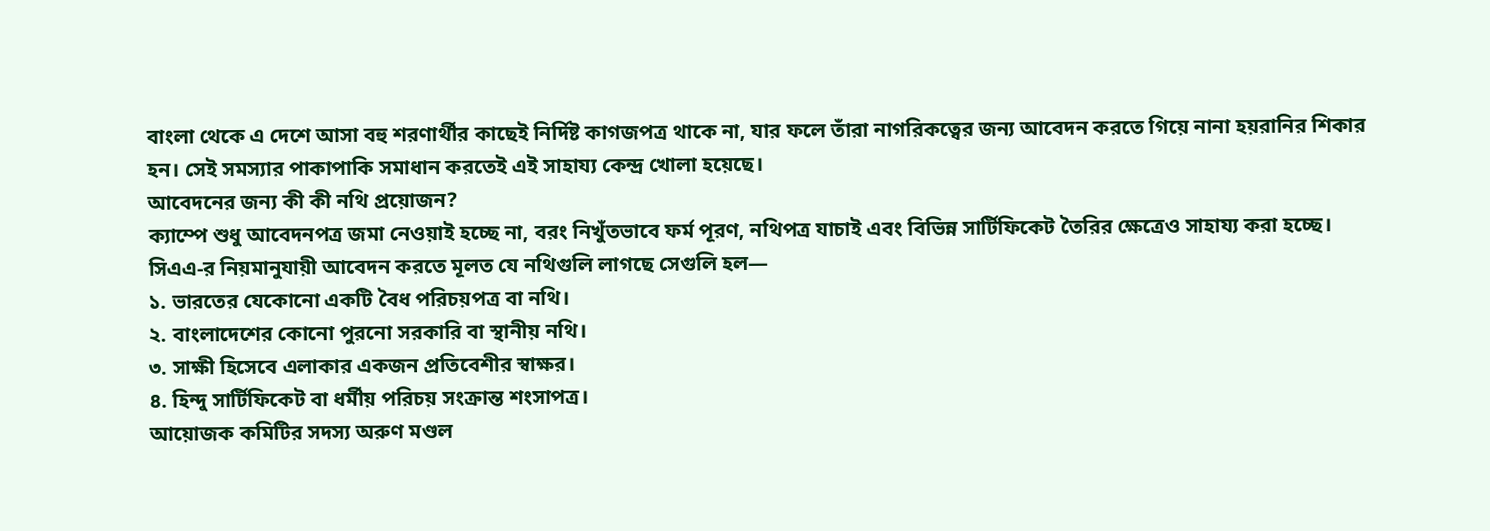বাংলা থেকে এ দেশে আসা বহু শরণার্থীর কাছেই নির্দিষ্ট কাগজপত্র থাকে না, যার ফলে তাঁরা নাগরিকত্বের জন্য আবেদন করতে গিয়ে নানা হয়রানির শিকার হন। সেই সমস্যার পাকাপাকি সমাধান করতেই এই সাহায্য কেন্দ্র খোলা হয়েছে।
আবেদনের জন্য কী কী নথি প্রয়োজন?
ক্যাম্পে শুধু আবেদনপত্র জমা নেওয়াই হচ্ছে না, বরং নিখুঁতভাবে ফর্ম পূরণ, নথিপত্র যাচাই এবং বিভিন্ন সার্টিফিকেট তৈরির ক্ষেত্রেও সাহায্য করা হচ্ছে। সিএএ-র নিয়মানুযায়ী আবেদন করতে মূলত যে নথিগুলি লাগছে সেগুলি হল—
১. ভারতের যেকোনো একটি বৈধ পরিচয়পত্র বা নথি।
২. বাংলাদেশের কোনো পুরনো সরকারি বা স্থানীয় নথি।
৩. সাক্ষী হিসেবে এলাকার একজন প্রতিবেশীর স্বাক্ষর।
৪. হিন্দু সার্টিফিকেট বা ধর্মীয় পরিচয় সংক্রান্ত শংসাপত্র।
আয়োজক কমিটির সদস্য অরুণ মণ্ডল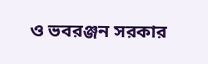ও ভবরঞ্জন সরকার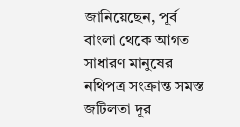জানিয়েছেন, পূর্ব বাংলা থেকে আগত সাধারণ মানুষের নথিপত্র সংক্রান্ত সমস্ত জটিলতা দূর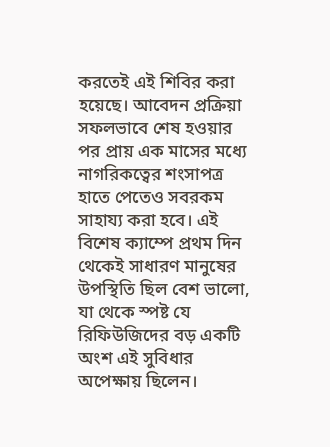করতেই এই শিবির করা হয়েছে। আবেদন প্রক্রিয়া সফলভাবে শেষ হওয়ার পর প্রায় এক মাসের মধ্যে নাগরিকত্বের শংসাপত্র হাতে পেতেও সবরকম সাহায্য করা হবে। এই বিশেষ ক্যাম্পে প্রথম দিন থেকেই সাধারণ মানুষের উপস্থিতি ছিল বেশ ভালো, যা থেকে স্পষ্ট যে রিফিউজিদের বড় একটি অংশ এই সুবিধার অপেক্ষায় ছিলেন।